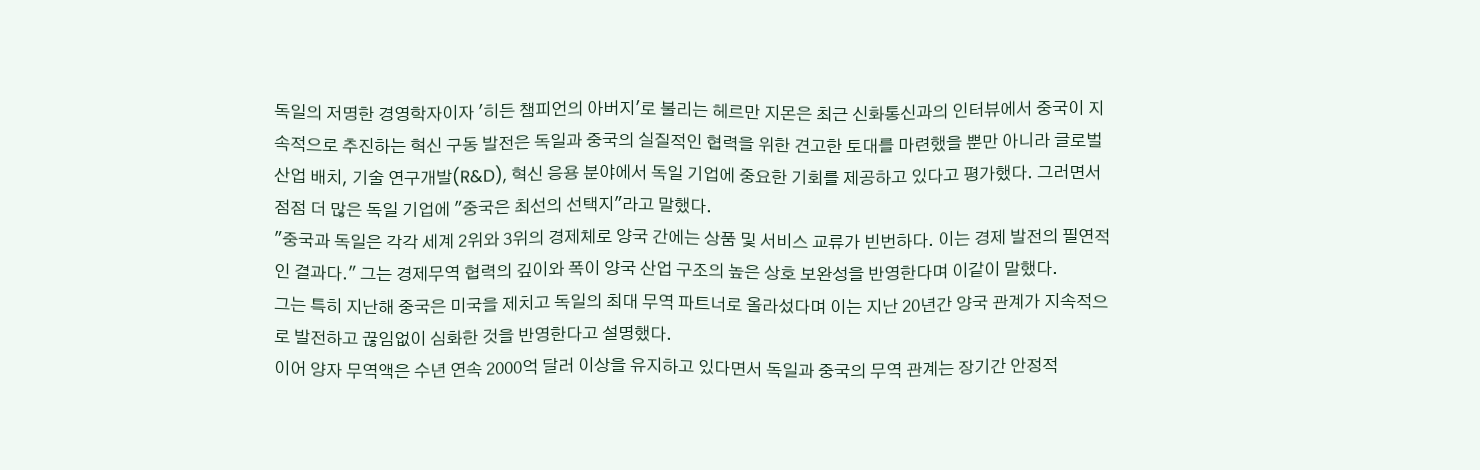독일의 저명한 경영학자이자 '히든 챔피언의 아버지'로 불리는 헤르만 지몬은 최근 신화통신과의 인터뷰에서 중국이 지속적으로 추진하는 혁신 구동 발전은 독일과 중국의 실질적인 협력을 위한 견고한 토대를 마련했을 뿐만 아니라 글로벌 산업 배치, 기술 연구개발(R&D), 혁신 응용 분야에서 독일 기업에 중요한 기회를 제공하고 있다고 평가했다. 그러면서 점점 더 많은 독일 기업에 "중국은 최선의 선택지"라고 말했다.
"중국과 독일은 각각 세계 2위와 3위의 경제체로 양국 간에는 상품 및 서비스 교류가 빈번하다. 이는 경제 발전의 필연적인 결과다." 그는 경제무역 협력의 깊이와 폭이 양국 산업 구조의 높은 상호 보완성을 반영한다며 이같이 말했다.
그는 특히 지난해 중국은 미국을 제치고 독일의 최대 무역 파트너로 올라섰다며 이는 지난 20년간 양국 관계가 지속적으로 발전하고 끊임없이 심화한 것을 반영한다고 설명했다.
이어 양자 무역액은 수년 연속 2000억 달러 이상을 유지하고 있다면서 독일과 중국의 무역 관계는 장기간 안정적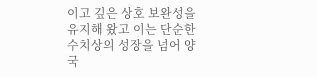이고 깊은 상호 보완성을 유지해 왔고 이는 단순한 수치상의 성장을 넘어 양국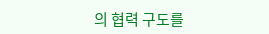의 협력 구도를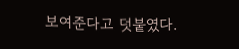보여준다고 덧붙였다.